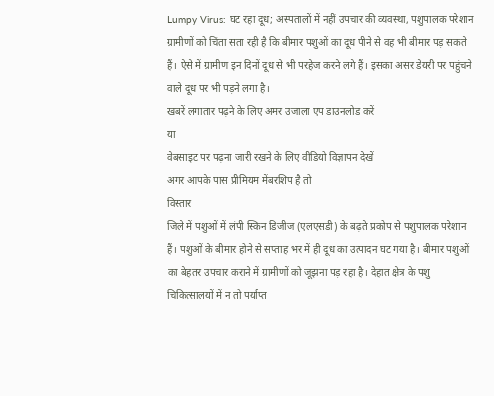Lumpy Virus: घट रहा दूध; अस्पतालों में नहीं उपचार की व्यवस्था, पशुपालक परेशान
ग्रामीणों को चिंता सता रही है कि बीमार पशुओं का दूध पीने से वह भी बीमार पड़ सकते हैं। ऐसे में ग्रामीण इन दिनों दूध से भी परहेज करने लगे हैं। इसका असर डेयरी पर पहुंचने वाले दूध पर भी पड़ने लगा है।
खबरें लगातार पढ़ने के लिए अमर उजाला एप डाउनलोड करें
या
वेबसाइट पर पढ़ना जारी रखने के लिए वीडियो विज्ञापन देखें
अगर आपके पास प्रीमियम मेंबरशिप है तो
विस्तार
जिले में पशुओं में लंपी स्किन डिजीज (एलएसडी) के बढ़ते प्रकोप से पशुपालक परेशान हैं। पशुओं के बीमार होने से सप्ताह भर में ही दूध का उत्पादन घट गया है। बीमार पशुओं का बेहतर उपचार कराने में ग्रामीणों को जूझना पड़ रहा है। देहात क्षेत्र के पशु चिकित्सालयों में न तो पर्याप्त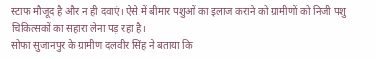स्टाफ मौजूद है और न ही दवाएं। ऐसे में बीमार पशुओं का इलाज कराने को ग्रामीणों को निजी पशु चिकित्सकों का सहारा लेना पड़ रहा है।
सोफा सुजानपुर के ग्रामीण दलवीर सिंह ने बताया कि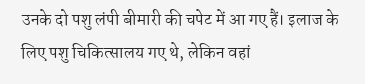उनके दो पशु लंपी बीमारी की चपेट में आ गए हैं। इलाज के लिए पशु चिकित्सालय गए थे, लेकिन वहां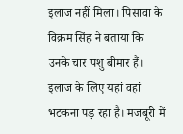इलाज नहीं मिला। पिसावा के विक्रम सिंह ने बताया कि उनके चार पशु बीमार हैं। इलाज के लिए यहां वहां भटकना पड़ रहा है। मजबूरी में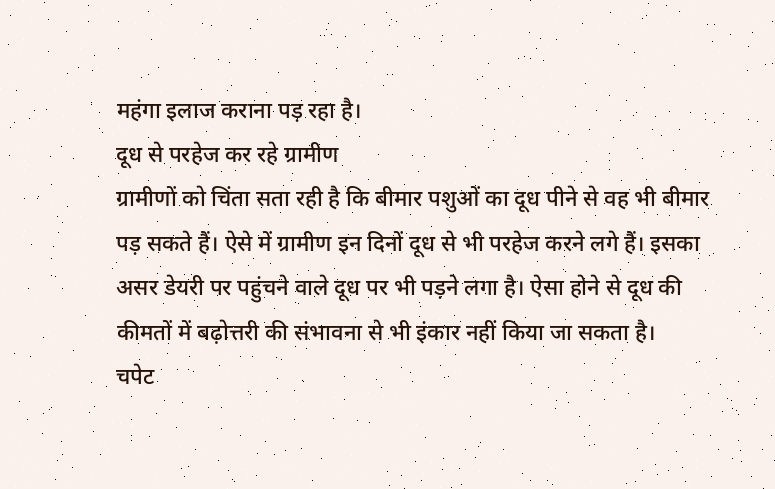महंगा इलाज कराना पड़ रहा है।
दूध से परहेज कर रहे ग्रामीण
ग्रामीणों को चिंता सता रही है कि बीमार पशुओं का दूध पीने से वह भी बीमार पड़ सकते हैं। ऐसे में ग्रामीण इन दिनों दूध से भी परहेज करने लगे हैं। इसका असर डेयरी पर पहुंचने वाले दूध पर भी पड़ने लगा है। ऐसा होने से दूध की कीमतों में बढ़ोत्तरी की संभावना से भी इंकार नहीं किया जा सकता है।
चपेट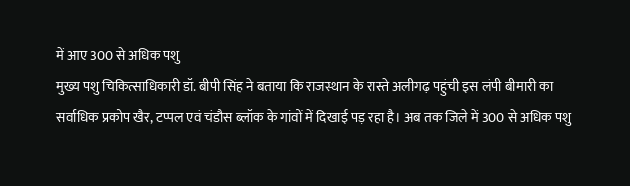में आए 300 से अधिक पशु
मुख्य पशु चिकित्साधिकारी डॉ. बीपी सिंह ने बताया कि राजस्थान के रास्ते अलीगढ़ पहुंची इस लंपी बीमारी का सर्वाधिक प्रकोप खैर, टप्पल एवं चंडौस ब्लॉक के गांवों में दिखाई पड़ रहा है। अब तक जिले में 300 से अधिक पशु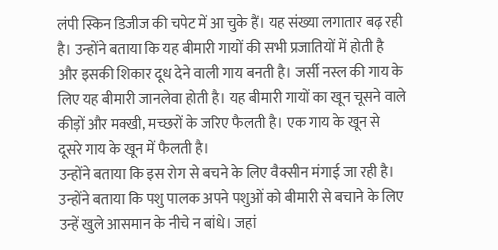लंपी स्किन डिजीज की चपेट में आ चुके हैं। यह संख्या लगातार बढ़ रही है। उन्होंने बताया कि यह बीमारी गायों की सभी प्रजातियों में होती है और इसकी शिकार दूध देने वाली गाय बनती है। जर्सी नस्ल की गाय के लिए यह बीमारी जानलेवा होती है। यह बीमारी गायों का खून चूसने वाले कीड़ों और मक्खी, मच्छरों के जरिए फैलती है। एक गाय के खून से दूसरे गाय के खून में फैलती है।
उन्होंने बताया कि इस रोग से बचने के लिए वैक्सीन मंगाई जा रही है। उन्होंने बताया कि पशु पालक अपने पशुओं को बीमारी से बचाने के लिए उन्हें खुले आसमान के नीचे न बांधे। जहां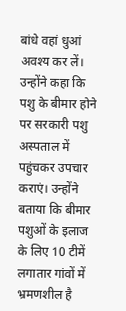बांधे वहां धुआं अवश्य कर लें। उन्होंने कहा कि पशु के बीमार होने पर सरकारी पशु अस्पताल में पहुंचकर उपचार कराएं। उन्होंने बताया कि बीमार पशुओं के इलाज के लिए 10 टीमें लगातार गांवों में भ्रमणशील है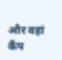और वहां कैंप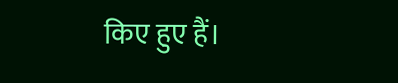किए हुए हैं।